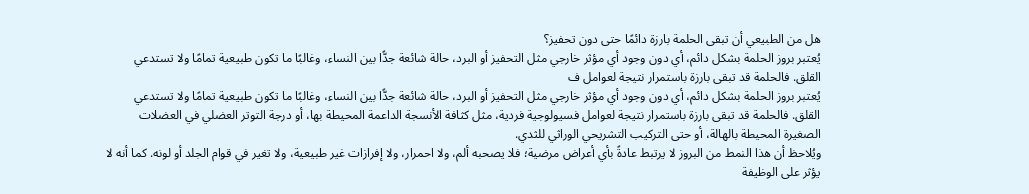هل من الطبيعي أن تبقى الحلمة بارزة دائمًا حتى دون تحفيز؟
يُعتبر بروز الحلمة بشكل دائم، أي دون وجود أي مؤثر خارجي مثل التحفيز أو البرد، حالة شائعة جدًّا بين النساء، وغالبًا ما تكون طبيعية تمامًا ولا تستدعي القلق. فالحلمة قد تبقى بارزة باستمرار نتيجة لعوامل ف
يُعتبر بروز الحلمة بشكل دائم، أي دون وجود أي مؤثر خارجي مثل التحفيز أو البرد، حالة شائعة جدًّا بين النساء، وغالبًا ما تكون طبيعية تمامًا ولا تستدعي القلق. فالحلمة قد تبقى بارزة باستمرار نتيجة لعوامل فسيولوجية فردية، مثل كثافة الأنسجة الداعمة المحيطة بها، أو درجة التوتر العضلي في العضلات الصغيرة المحيطة بالهالة، أو حتى التركيب التشريحي الوراثي للثدي.
ويُلاحظ أن هذا النمط من البروز لا يرتبط عادةً بأي أعراض مرضية؛ فلا يصحبه ألم، ولا احمرار، ولا إفرازات غير طبيعية، ولا تغير في قوام الجلد أو لونه. كما أنه لا يؤثر على الوظيفة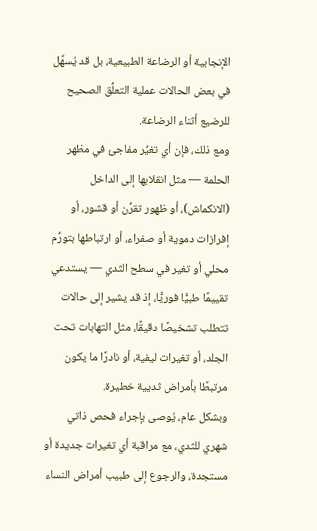الإنجابية أو الرضاعة الطبيعية، بل قد يُسهِّل في بعض الحالات عملية التعلُّق الصحيح للرضيع أثناء الرضاعة.
ومع ذلك، فإن أي تغيُّر مفاجئ في مظهر الحلمة — مثل انقلابها إلى الداخل (الانكماش)، أو ظهور تقرُّن أو قشور، أو إفرازات دموية أو صفراء، أو ارتباطها بتورُّم محلي أو تغير في سطح الثدي — يستدعي تقييمًا طبيًّا فوريًّا، إذ قد يشير إلى حالات تتطلب تشخيصًا دقيقًا، مثل التهابات تحت الجلد، أو تغيرات ليفية، أو نادرًا ما يكون مرتبطًا بأمراض ثديية خطيرة.
وبشكل عام، يُوصى بإجراء فحص ذاتي شهري للثدي، مع مراقبة أي تغيرات جديدة أو مستجدة، والرجوع إلى طبيب أمراض النساء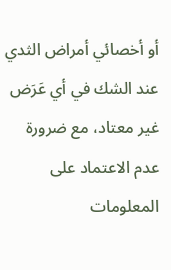أو أخصائي أمراض الثدي عند الشك في أي عَرَض غير معتاد، مع ضرورة عدم الاعتماد على المعلومات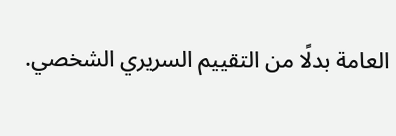العامة بدلًا من التقييم السريري الشخصي.